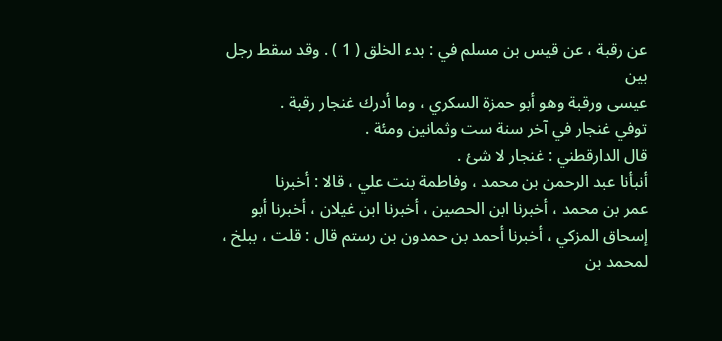عن رقبة ، عن قيس بن مسلم في : بدء الخلق ( 1 ) . وقد سقط رجل بين
عيسى ورقبة وهو أبو حمزة السكري ، وما أدرك غنجار رقبة .
توفي غنجار في آخر سنة ست وثمانين ومئة .
قال الدارقطني : غنجار لا شئ .
أنبأنا عبد الرحمن بن محمد ، وفاطمة بنت علي ، قالا : أخبرنا
عمر بن محمد ، أخبرنا ابن الحصين ، أخبرنا ابن غيلان ، أخبرنا أبو
إسحاق المزكي ، أخبرنا أحمد بن حمدون بن رستم قال : قلت ، ببلخ ،
لمحمد بن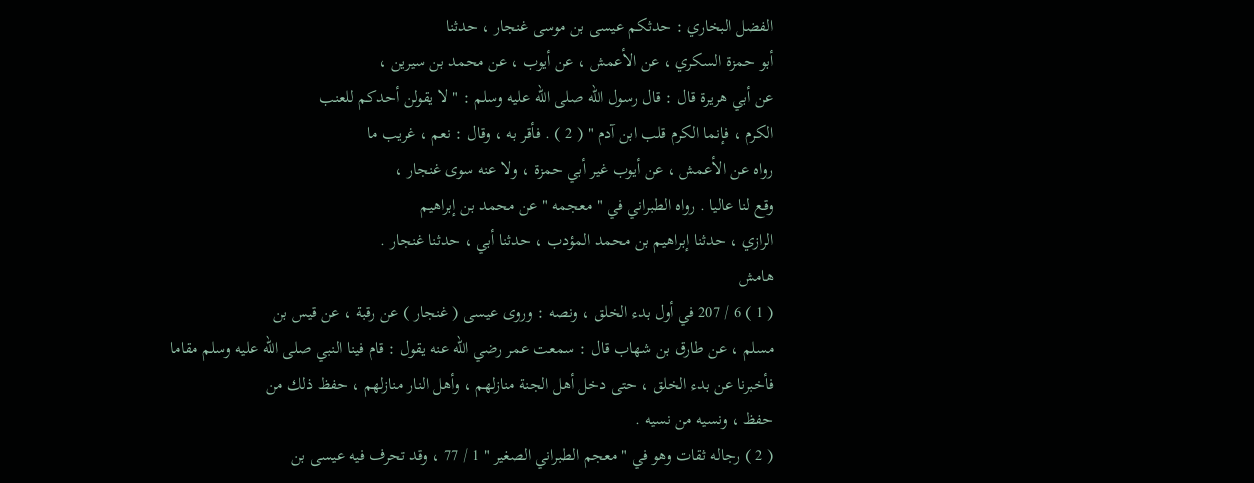الفضل البخاري : حدثكم عيسى بن موسى غنجار ، حدثنا
أبو حمزة السكري ، عن الأعمش ، عن أيوب ، عن محمد بن سيرين ،
عن أبي هريرة قال : قال رسول الله صلى الله عليه وسلم : " لا يقولن أحدكم للعنب
الكرم ، فإنما الكرم قلب ابن آدم " ( 2 ) . فأقر به ، وقال : نعم ، غريب ما
رواه عن الأعمش ، عن أيوب غير أبي حمزة ، ولا عنه سوى غنجار ،
وقع لنا عاليا . رواه الطبراني في " معجمه " عن محمد بن إبراهيم
الرازي ، حدثنا إبراهيم بن محمد المؤدب ، حدثنا أبي ، حدثنا غنجار .
هامش
( 1 ) 6 / 207 في أول بدء الخلق ، ونصه : وروى عيسى ( غنجار ) عن رقبة ، عن قيس بن
مسلم ، عن طارق بن شهاب قال : سمعت عمر رضي الله عنه يقول : قام فينا النبي صلى الله عليه وسلم مقاما
فأخبرنا عن بدء الخلق ، حتى دخل أهل الجنة منازلهم ، وأهل النار منازلهم ، حفظ ذلك من
حفظ ، ونسيه من نسيه .
( 2 ) رجاله ثقات وهو في " معجم الطبراني الصغير " 1 / 77 ، وقد تحرف فيه عيسى بن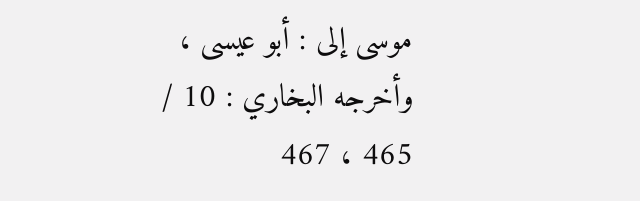موسى إلى : أبو عيسى ، وأخرجه البخاري : 10 / 465 ، 467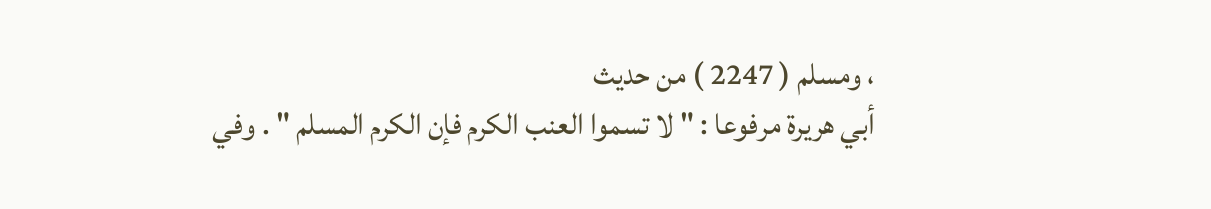، ومسلم ( 2247 ) من حديث
أبي هريرة مرفوعا : " لا تسموا العنب الكرم فإن الكرم المسلم " . وفي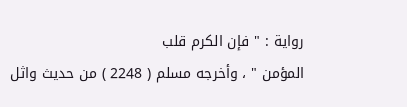رواية : " فإن الكرم قلب
المؤمن " ، وأخرجه مسلم ( 2248 ) من حديث واثل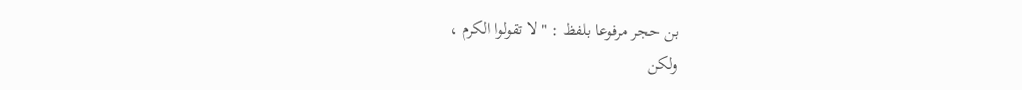بن حجر مرفوعا بلفظ : " لا تقولوا الكرم ،
ولكن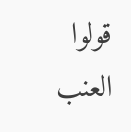قولوا العنب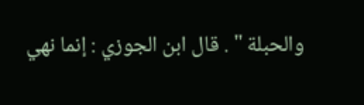والحبلة " . قال ابن الجوزي : إنما نهي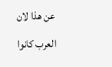عن هذا لان العرب كانوا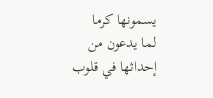يسمونها كرما
لما يدعون من إحداثها في قلوب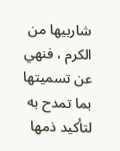شاربيها من الكرم ، فنهي عن تسميتها بما تمدح به لتأكيد ذمها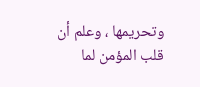وتحريمها ، وعلم أن قلب المؤمن لما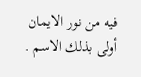فيه من نور الايمان أولى بذلك الاسم .